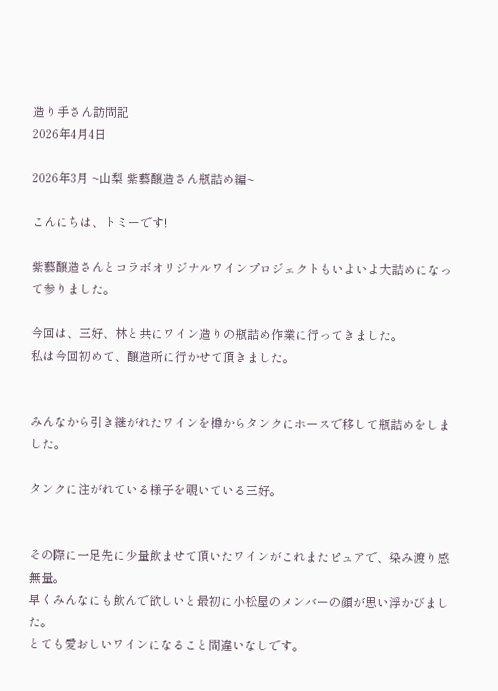造り手さん訪問記
2026年4月4日

2026年3月 ~山梨 紫藝醸造さん瓶詰め編~

こんにちは、トミーです!

紫藝醸造さんとコラボオリジナルワインプロジェクトもいよいよ大詰めになって参りました。

今回は、三好、林と共にワイン造りの瓶詰め作業に行ってきました。
私は今回初めて、醸造所に行かせて頂きました。


みんなから引き継がれたワインを樽からタンクにホースで移して瓶詰めをしました。

タンクに注がれている様子を覗いている三好。


その際に一足先に少量飲ませて頂いたワインがこれまたピュアで、染み渡り感無量。
早くみんなにも飲んで欲しいと最初に小松屋のメンバーの顔が思い浮かびました。
とても愛おしいワインになること間違いなしです。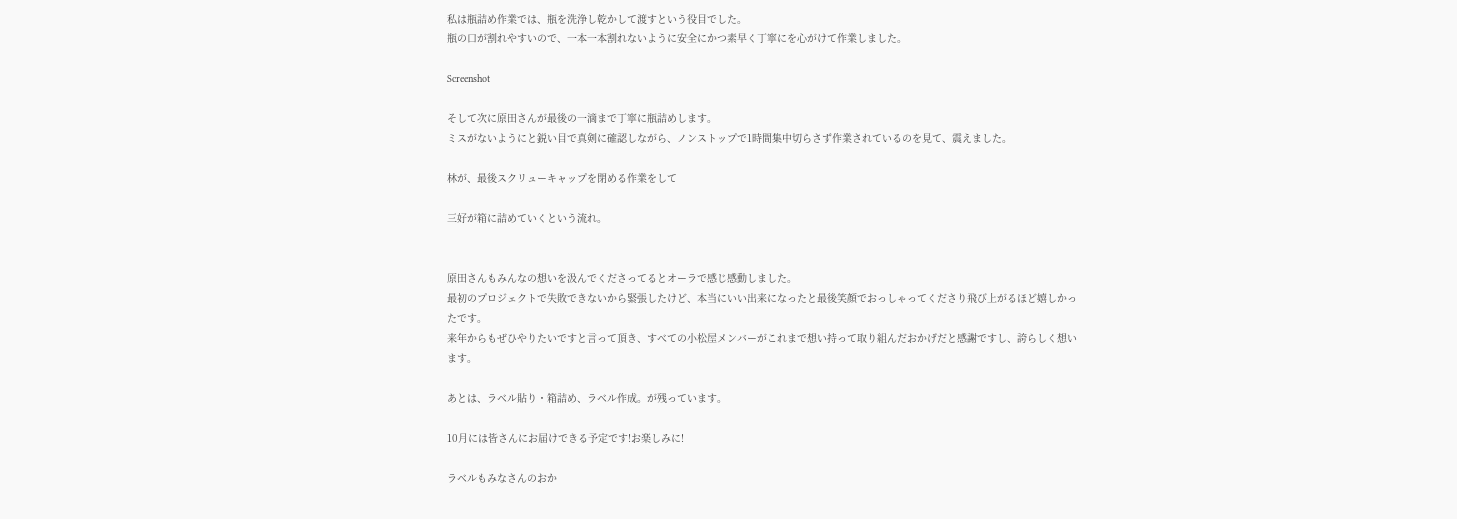私は瓶詰め作業では、瓶を洗浄し乾かして渡すという役目でした。
瓶の口が割れやすいので、一本一本割れないように安全にかつ素早く丁寧にを心がけて作業しました。

Screenshot

そして次に原田さんが最後の一滴まで丁寧に瓶詰めします。
ミスがないようにと鋭い目で真剣に確認しながら、ノンストップで1時間集中切らさず作業されているのを見て、震えました。

林が、最後スクリューキャップを閉める作業をして

三好が箱に詰めていくという流れ。


原田さんもみんなの想いを汲んでくださってるとオーラで感じ感動しました。
最初のプロジェクトで失敗できないから緊張したけど、本当にいい出来になったと最後笑顔でおっしゃってくださり飛び上がるほど嬉しかったです。
来年からもぜひやりたいですと言って頂き、すべての小松屋メンバーがこれまで想い持って取り組んだおかげだと感謝ですし、誇らしく想います。

あとは、ラベル貼り・箱詰め、ラベル作成。が残っています。

10月には皆さんにお届けできる予定です!お楽しみに!

ラベルもみなさんのおか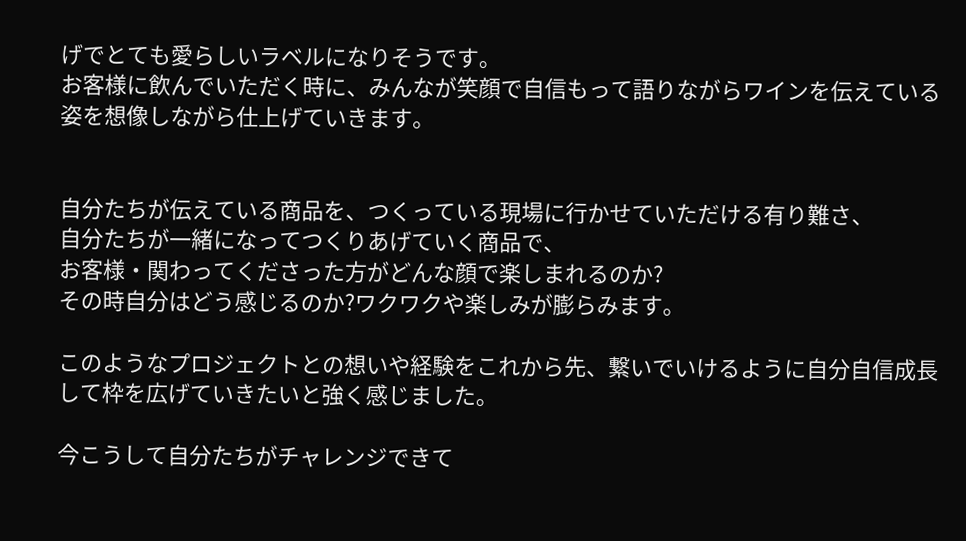げでとても愛らしいラベルになりそうです。
お客様に飲んでいただく時に、みんなが笑顔で自信もって語りながらワインを伝えている姿を想像しながら仕上げていきます。


自分たちが伝えている商品を、つくっている現場に行かせていただける有り難さ、
自分たちが一緒になってつくりあげていく商品で、
お客様・関わってくださった方がどんな顔で楽しまれるのか?
その時自分はどう感じるのか?ワクワクや楽しみが膨らみます。

このようなプロジェクトとの想いや経験をこれから先、繋いでいけるように自分自信成長して枠を広げていきたいと強く感じました。

今こうして自分たちがチャレンジできて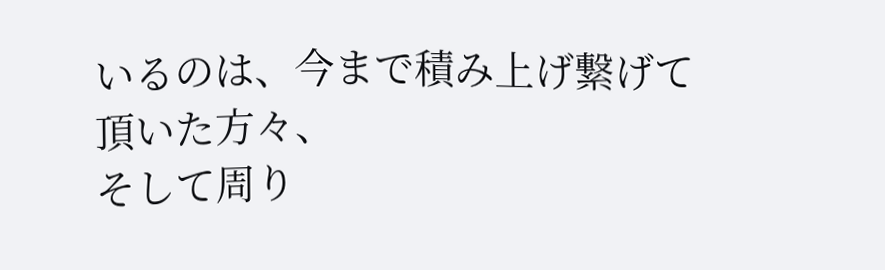いるのは、今まで積み上げ繋げて頂いた方々、
そして周り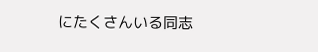にたくさんいる同志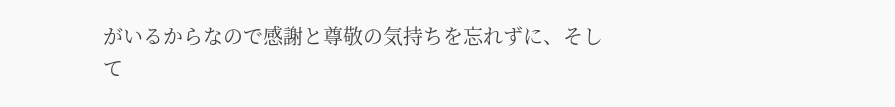がいるからなので感謝と尊敬の気持ちを忘れずに、そして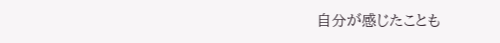自分が感じたことも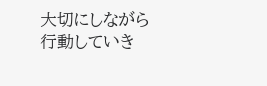大切にしながら行動していき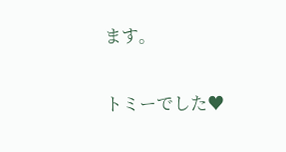ます。

トミーでした♥